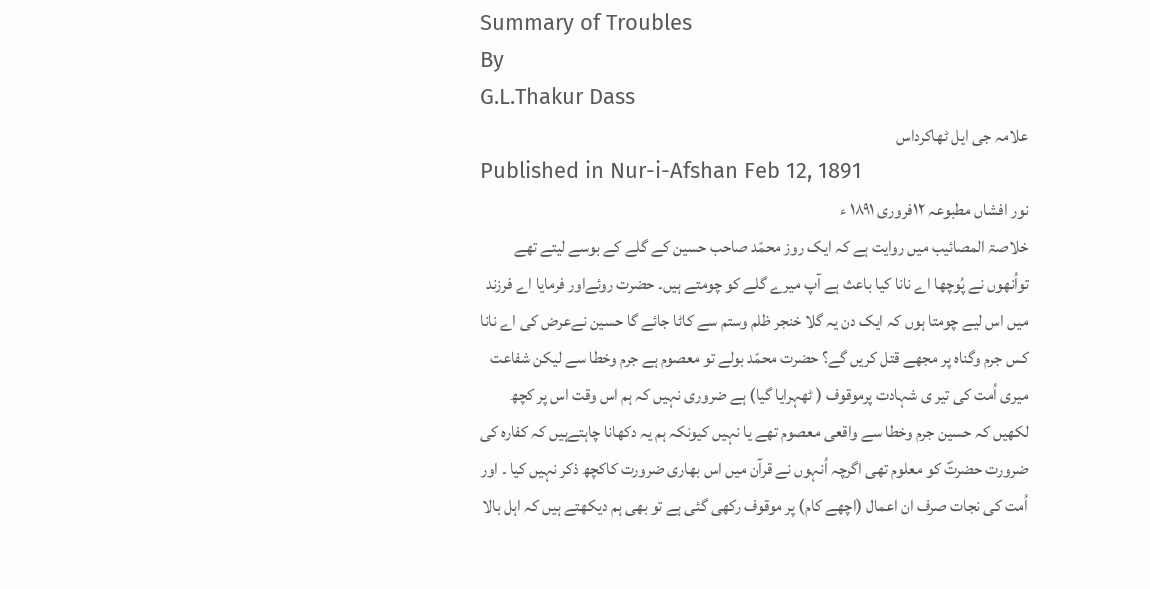Summary of Troubles
By
G.L.Thakur Dass
علامہ جی ایل ٹھاکرداس
Published in Nur-i-Afshan Feb 12, 1891
نور افشاں مطبوعہ ۱۲فروری ۱۸۹۱ ء
خلاصۃ المصائیب ميں روايت ہے کہ ايک روز محمّد صاحب حسين کے گلے کے بوسے ليتے تھے تواُنھوں نے پُوچھا اے نانا کیا باعث ہے آپ میرے گلے کو چومتے ہيں۔ حضرت روئےاور فرمایا اے فرزند میں اس لیے چومتا ہوں کہ ایک دن یہ گلا خنجر ظلم وستم سے کاٹا جائے گا حسین نےعرض کی اے نانا کس جرم وگناہ پر مجھے قتل کريں گے؟ حضرت محمّد بولے تو معصوم ہے جرم وخطا سے لیکن شفاعت میری اُمت کی تیر ی شہادت پرموقوف ( ٹھہرايا گيا) ہے ضروری نہیں کہ ہم اس وقت اس پر کچھ لکھیں کہ حسین جرم وخطا سے واقعی معصوم تھے یا نہیں کیونکہ ہم یہ دکھانا چاہتےہیں کہ کفارہ کی ضرورت حضرتؐ کو معلوم تھی اگرچہ اُنہوں نے قرآن میں اس بھاری ضرورت کاکچھ ذکر نہیں کیا ۔ اور اُمت کی نجات صرف ان اعمال (اچھے کام) پر موقوف رکھی گئی ہے تو بھی ہم دیکھتے ہیں کہ اہل بالا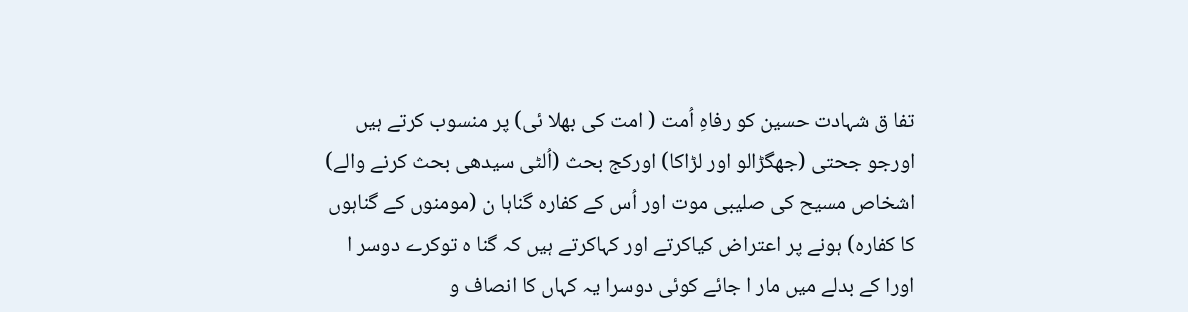تفا ق شہادت حسين کو رفاہِ اُمت ( امت کی بھلا ئی) پر منسوب کرتے ہیں اورجو جحتی (جھگڑالو اور لڑاکا) اورکج بحث (اُلٹی سيدھی بحث کرنے والے) اشخاص مسیح کی صلیبی موت اور اُس کے کفارہ گناہا ن (مومنوں کے گناہوں کا کفارہ) ہونے پر اعتراض کیاکرتے اور کہاکرتے ہیں کہ گنا ہ توکرے دوسر ا اورا کے بدلے میں مار ا جائے کوئی دوسرا یہ کہاں کا انصاف و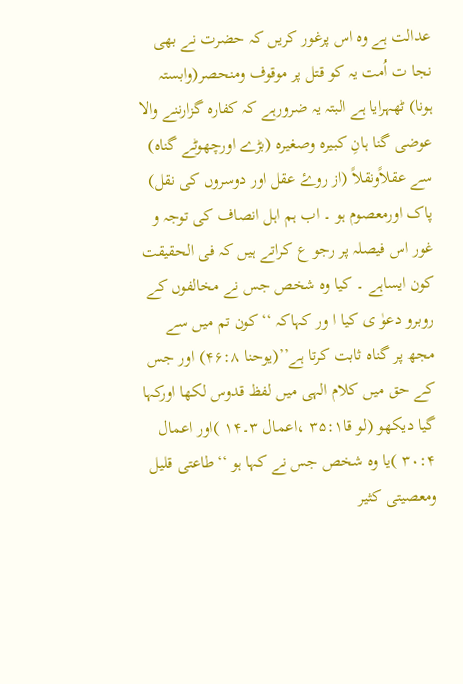عدالت ہے وہ اس پرغور کریں کہ حضرت نے بھی نجا ت اُمت یہ کو قتل پر موقوف ومنحصر(وابستہ ہونا) ٹھہرايا ہے البتہ یہ ضرورہے کہ کفارہ گزارننے والا عوضی گنا ہانِ کبیرہ وصغیرہ (بڑے اورچھوٹے گناہ) سے عقلاًونقلاً (از روۓ عقل اور دوسروں کی نقل) پاک اورمعصوم ہو ۔ اب ہم اہل انصاف کی توجہ و غور اس فیصلہ پر رجو ع کراتے ہیں کہ فی الحقیقت کون ایساہے ۔ کیا وہ شخص جس نے مخالفوں کے روبرو دعوٰ ی کیا ا ور کہاکہ ‘‘کون تم میں سے مجھ پر گناہ ثابت کرتا ہے’’(یوحنا ۴۶:۸) اور جس کے حق میں کلام الہی میں لفظ قدوس لکھا اورکہا گیا دیکھو (لو قا۳۵:۱ ،اعمال ۳۔۱۴ )اور اعمال ۳۰:۴ )یا وہ شخص جس نے کہا ہو ‘‘طاعتی قلیل ومعصیتی کثیر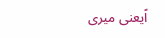اًیعنی میری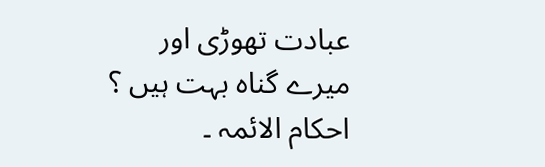عبادت تھوڑی اور میرے گناہ بہت ہیں ؟ احکام الائمہ ۔